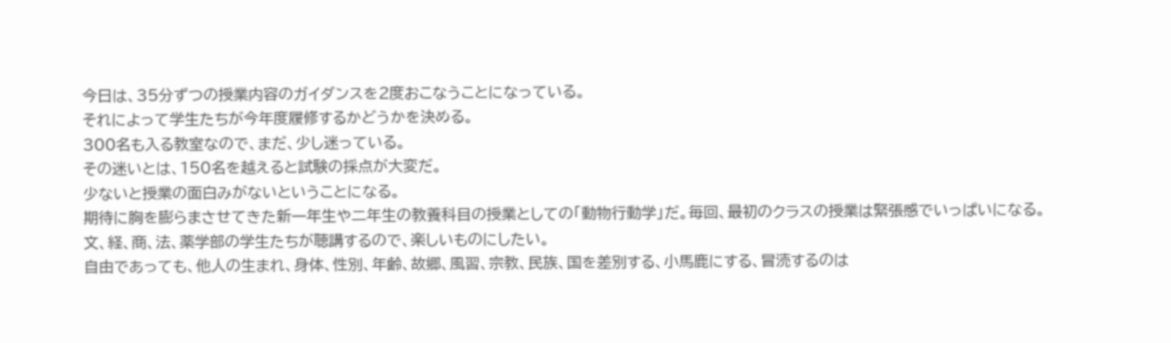今日は、35分ずつの授業内容のガイダンスを2度おこなうことになっている。
それによって学生たちが今年度履修するかどうかを決める。
300名も入る教室なので、まだ、少し迷っている。
その迷いとは、150名を越えると試験の採点が大変だ。
少ないと授業の面白みがないということになる。
期待に胸を膨らまさせてきた新一年生や二年生の教養科目の授業としての「動物行動学」だ。毎回、最初のクラスの授業は緊張感でいっぱいになる。
文、経、商、法、薬学部の学生たちが聴講するので、楽しいものにしたい。
自由であっても、他人の生まれ、身体、性別、年齢、故郷、風習、宗教、民族、国を差別する、小馬鹿にする、冒涜するのは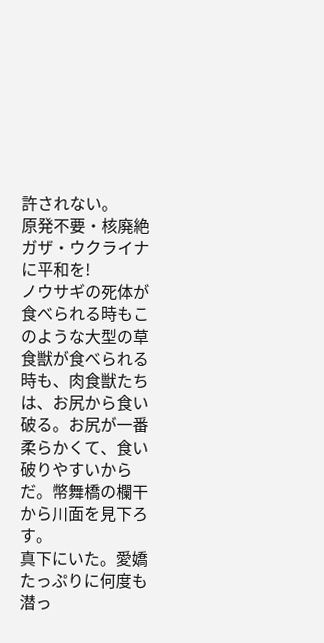許されない。
原発不要・核廃絶 ガザ・ウクライナに平和を!
ノウサギの死体が食べられる時もこのような大型の草食獣が食べられる時も、肉食獣たちは、お尻から食い破る。お尻が一番柔らかくて、食い破りやすいからだ。幣舞橋の欄干から川面を見下ろす。
真下にいた。愛嬌たっぷりに何度も潜っ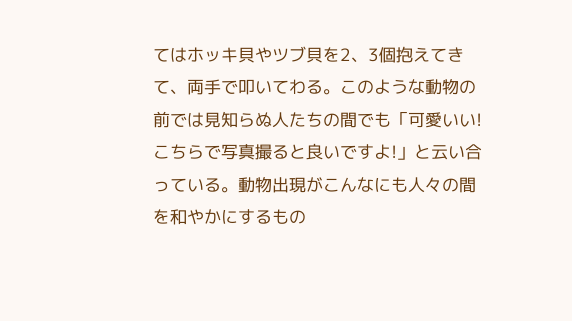てはホッキ貝やツブ貝を2、3個抱えてきて、両手で叩いてわる。このような動物の前では見知らぬ人たちの間でも「可愛いい!こちらで写真撮ると良いですよ!」と云い合っている。動物出現がこんなにも人々の間を和やかにするもの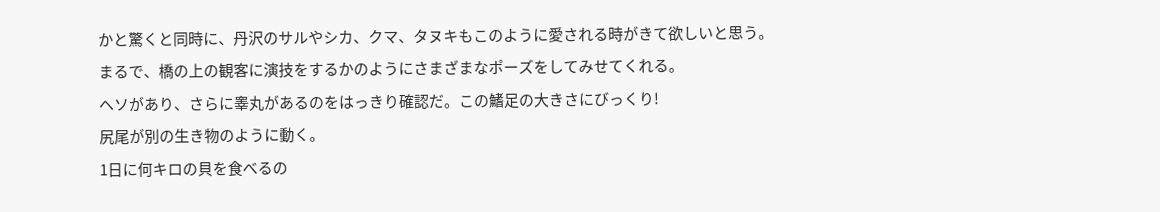かと驚くと同時に、丹沢のサルやシカ、クマ、タヌキもこのように愛される時がきて欲しいと思う。
まるで、橋の上の観客に演技をするかのようにさまざまなポーズをしてみせてくれる。
ヘソがあり、さらに睾丸があるのをはっきり確認だ。この鰭足の大きさにびっくり!
尻尾が別の生き物のように動く。
1日に何キロの貝を食べるの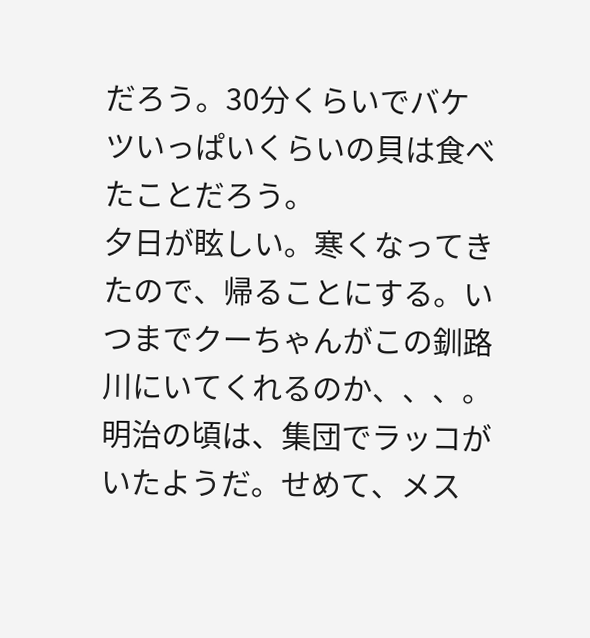だろう。30分くらいでバケツいっぱいくらいの貝は食べたことだろう。
夕日が眩しい。寒くなってきたので、帰ることにする。いつまでクーちゃんがこの釧路川にいてくれるのか、、、。明治の頃は、集団でラッコがいたようだ。せめて、メス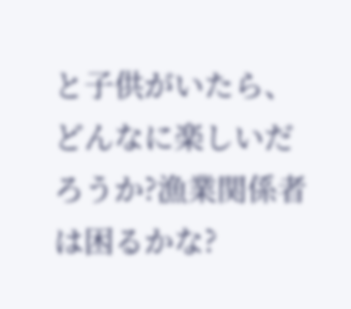と子供がいたら、どんなに楽しいだろうか?漁業関係者は困るかな?